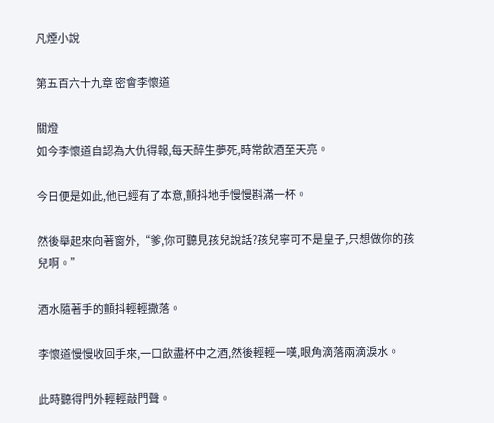凡煙小說

第五百六十九章 密會李懷道

關燈
如今李懷道自認為大仇得報,每天醉生夢死,時常飲酒至天亮。

今日便是如此,他已經有了本意,顫抖地手慢慢斟滿一杯。

然後舉起來向著窗外,“爹,你可聽見孩兒說話?孩兒寧可不是皇子,只想做你的孩兒啊。”

酒水隨著手的顫抖輕輕撒落。

李懷道慢慢收回手來,一口飲盡杯中之酒,然後輕輕一嘆,眼角滴落兩滴淚水。

此時聽得門外輕輕敲門聲。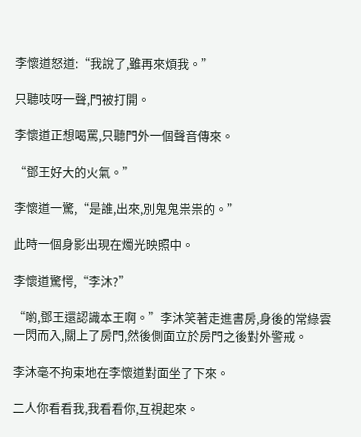李懷道怒道:“我說了,雖再來煩我。”

只聽吱呀一聲,門被打開。

李懷道正想喝罵,只聽門外一個聲音傳來。

“鄧王好大的火氣。”

李懷道一驚,“是誰,出來,別鬼鬼祟祟的。”

此時一個身影出現在燭光映照中。

李懷道驚愕,“李沐?”

“喲,鄧王還認識本王啊。”李沐笑著走進書房,身後的常綠雲一閃而入,關上了房門,然後側面立於房門之後對外警戒。

李沐毫不拘束地在李懷道對面坐了下來。

二人你看看我,我看看你,互視起來。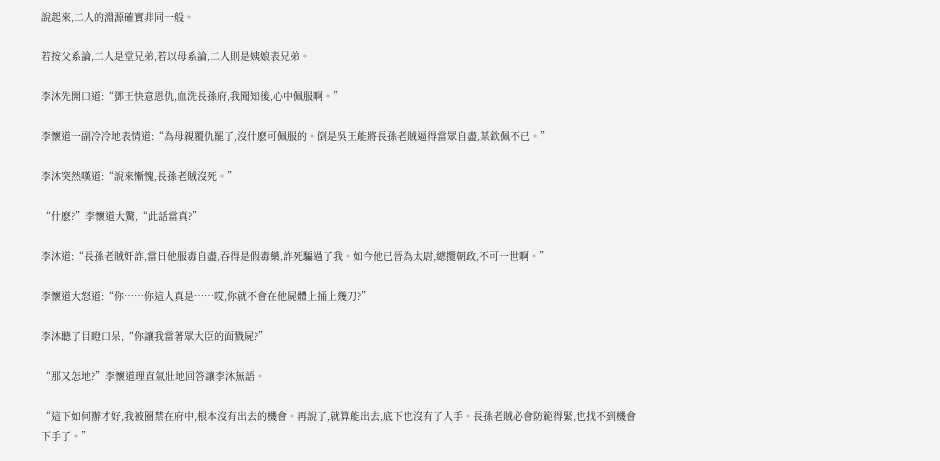說起來,二人的淵源確實非同一般。

若按父系論,二人是堂兄弟,若以母系論,二人則是姨娘表兄弟。

李沐先開口道:“鄧王快意恩仇,血洗長孫府,我聞知後,心中佩服啊。”

李懷道一副冷冷地表情道:“為母親覆仇罷了,沒什麽可佩服的。倒是吳王能將長孫老賊逼得當眾自盡,某欽佩不已。”

李沐突然嘆道:“說來慚愧,長孫老賊沒死。”

“什麽?”李懷道大驚,“此話當真?”

李沐道:“長孫老賊奸詐,當日他服毒自盡,吞得是假毒藥,詐死騙過了我。如今他已晉為太尉,總攬朝政,不可一世啊。”

李懷道大怒道:“你……你這人真是……哎,你就不會在他屍體上捅上幾刀?”

李沐聽了目瞪口呆,“你讓我當著眾大臣的面戮屍?”

“那又怎地?”李懷道理直氣壯地回答讓李沐無語。

“這下如何辦才好,我被圈禁在府中,根本沒有出去的機會。再說了,就算能出去,底下也沒有了人手。長孫老賊必會防範得緊,也找不到機會下手了。”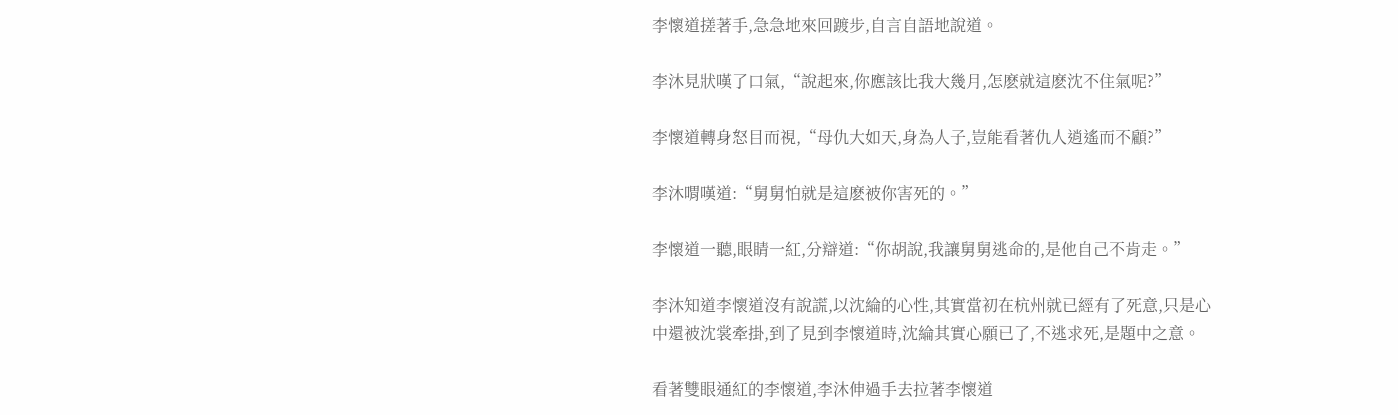李懷道搓著手,急急地來回踱步,自言自語地說道。

李沐見狀嘆了口氣,“說起來,你應該比我大幾月,怎麽就這麽沈不住氣呢?”

李懷道轉身怒目而視,“母仇大如天,身為人子,豈能看著仇人逍遙而不顧?”

李沐喟嘆道:“舅舅怕就是這麽被你害死的。”

李懷道一聽,眼睛一紅,分辯道:“你胡說,我讓舅舅逃命的,是他自己不肯走。”

李沐知道李懷道沒有說謊,以沈綸的心性,其實當初在杭州就已經有了死意,只是心中還被沈裳牽掛,到了見到李懷道時,沈綸其實心願已了,不逃求死,是題中之意。

看著雙眼通紅的李懷道,李沐伸過手去拉著李懷道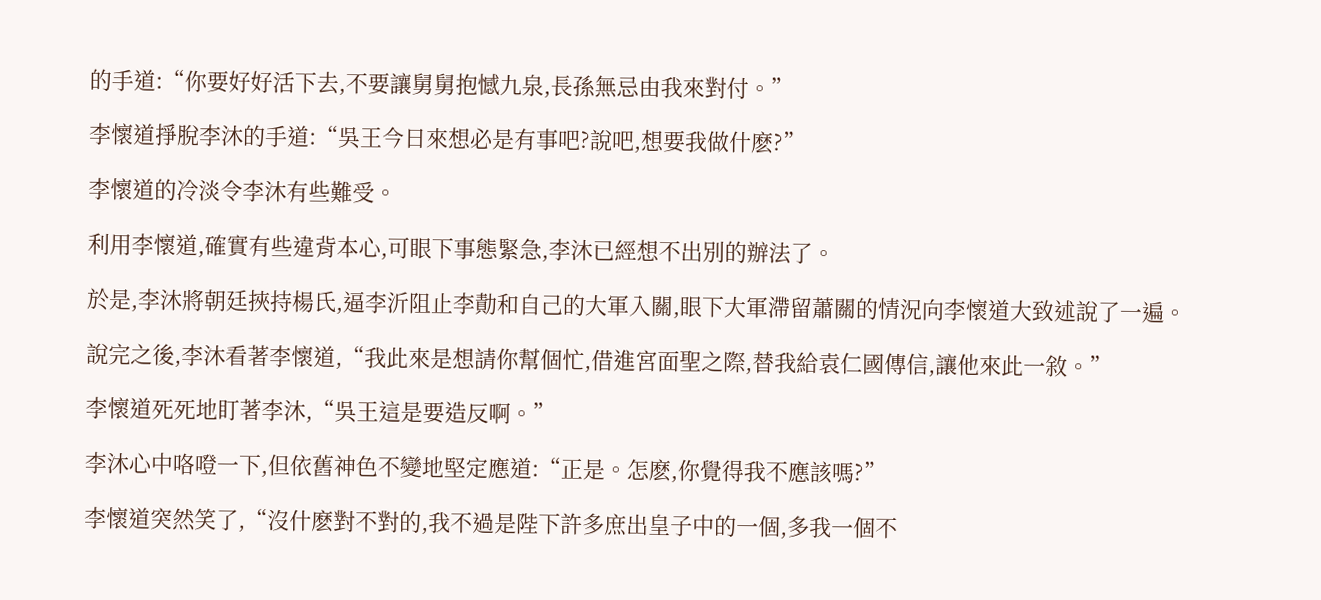的手道:“你要好好活下去,不要讓舅舅抱憾九泉,長孫無忌由我來對付。”

李懷道掙脫李沐的手道:“吳王今日來想必是有事吧?說吧,想要我做什麽?”

李懷道的冷淡令李沐有些難受。

利用李懷道,確實有些違背本心,可眼下事態緊急,李沐已經想不出別的辦法了。

於是,李沐將朝廷挾持楊氏,逼李沂阻止李勣和自己的大軍入關,眼下大軍滯留蕭關的情況向李懷道大致述說了一遍。

說完之後,李沐看著李懷道,“我此來是想請你幫個忙,借進宮面聖之際,替我給袁仁國傳信,讓他來此一敘。”

李懷道死死地盯著李沐,“吳王這是要造反啊。”

李沐心中咯噔一下,但依舊神色不變地堅定應道:“正是。怎麽,你覺得我不應該嗎?”

李懷道突然笑了,“沒什麽對不對的,我不過是陛下許多庶出皇子中的一個,多我一個不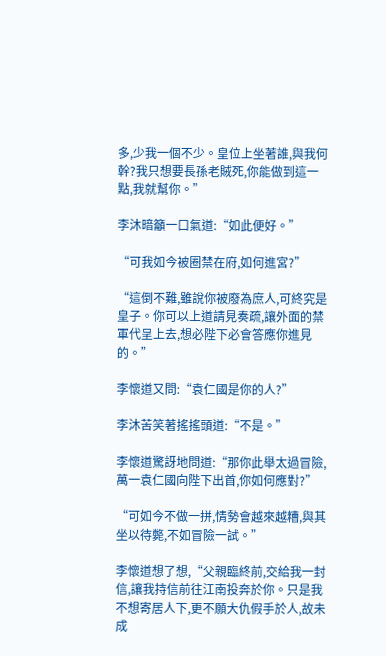多,少我一個不少。皇位上坐著誰,與我何幹?我只想要長孫老賊死,你能做到這一點,我就幫你。”

李沐暗籲一口氣道:“如此便好。”

“可我如今被圈禁在府,如何進宮?”

“這倒不難,雖說你被廢為庶人,可終究是皇子。你可以上道請見奏疏,讓外面的禁軍代呈上去,想必陛下必會答應你進見的。”

李懷道又問:“袁仁國是你的人?”

李沐苦笑著搖搖頭道:“不是。”

李懷道驚訝地問道:“那你此舉太過冒險,萬一袁仁國向陛下出首,你如何應對?”

“可如今不做一拼,情勢會越來越糟,與其坐以待斃,不如冒險一試。”

李懷道想了想,“父親臨終前,交給我一封信,讓我持信前往江南投奔於你。只是我不想寄居人下,更不願大仇假手於人,故未成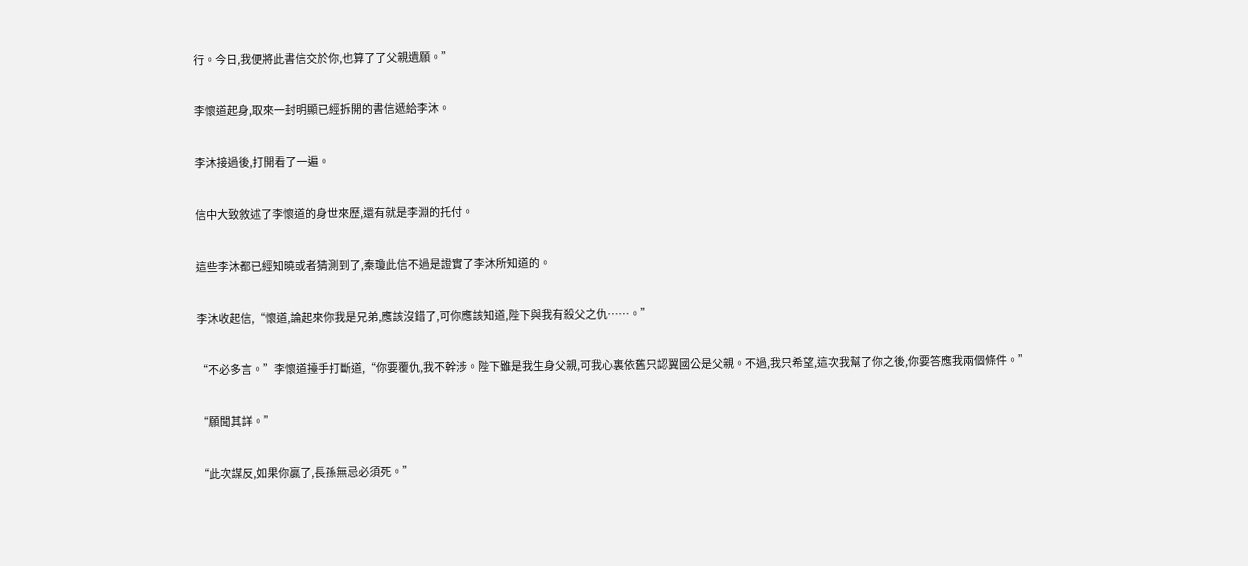行。今日,我便將此書信交於你,也算了了父親遺願。”

李懷道起身,取來一封明顯已經拆開的書信遞給李沐。

李沐接過後,打開看了一遍。

信中大致敘述了李懷道的身世來歷,還有就是李淵的托付。

這些李沐都已經知曉或者猜測到了,秦瓊此信不過是證實了李沐所知道的。

李沐收起信,“懷道,論起來你我是兄弟,應該沒錯了,可你應該知道,陛下與我有殺父之仇……。”

“不必多言。”李懷道擡手打斷道,“你要覆仇,我不幹涉。陛下雖是我生身父親,可我心裏依舊只認翼國公是父親。不過,我只希望,這次我幫了你之後,你要答應我兩個條件。”

“願聞其詳。”

“此次謀反,如果你贏了,長孫無忌必須死。”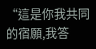“這是你我共同的宿願,我答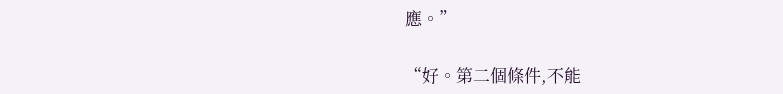應。”

“好。第二個條件,不能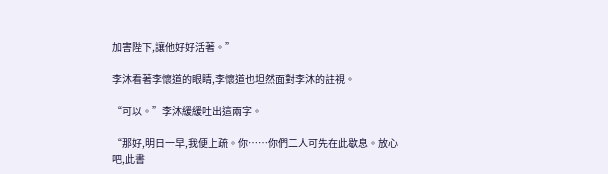加害陛下,讓他好好活著。”

李沐看著李懷道的眼睛,李懷道也坦然面對李沐的註視。

“可以。”李沐緩緩吐出這兩字。

“那好,明日一早,我便上疏。你……你們二人可先在此歇息。放心吧,此書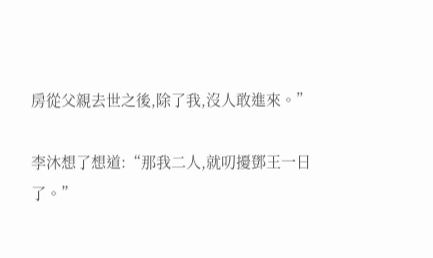房從父親去世之後,除了我,沒人敢進來。”

李沐想了想道:“那我二人,就叨擾鄧王一日了。”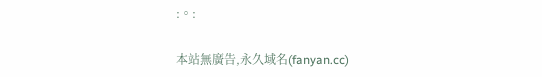:。:

本站無廣告,永久域名(fanyan.cc)